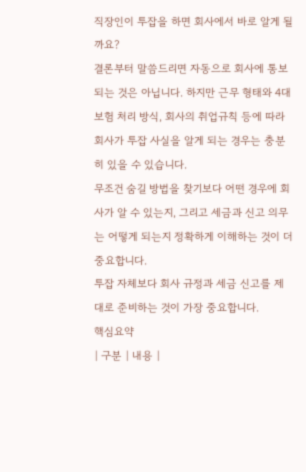직장인이 투잡을 하면 회사에서 바로 알게 될까요?
결론부터 말씀드리면 자동으로 회사에 통보되는 것은 아닙니다. 하지만 근무 형태와 4대보험 처리 방식, 회사의 취업규칙 등에 따라 회사가 투잡 사실을 알게 되는 경우는 충분히 있을 수 있습니다.
무조건 숨길 방법을 찾기보다 어떤 경우에 회사가 알 수 있는지, 그리고 세금과 신고 의무는 어떻게 되는지 정확하게 이해하는 것이 더 중요합니다.
투잡 자체보다 회사 규정과 세금 신고를 제대로 준비하는 것이 가장 중요합니다.
핵심요약
| 구분 | 내용 |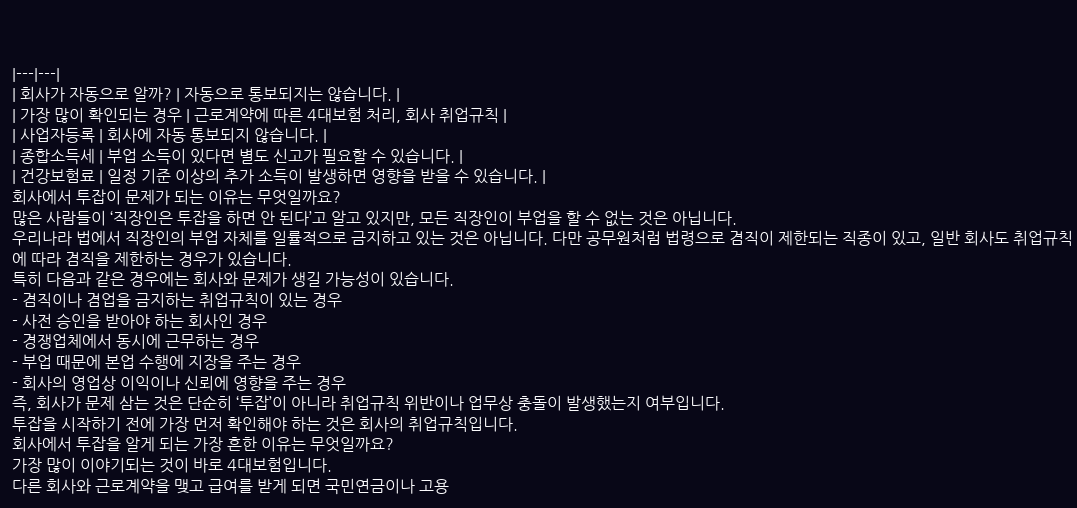|---|---|
| 회사가 자동으로 알까? | 자동으로 통보되지는 않습니다. |
| 가장 많이 확인되는 경우 | 근로계약에 따른 4대보험 처리, 회사 취업규칙 |
| 사업자등록 | 회사에 자동 통보되지 않습니다. |
| 종합소득세 | 부업 소득이 있다면 별도 신고가 필요할 수 있습니다. |
| 건강보험료 | 일정 기준 이상의 추가 소득이 발생하면 영향을 받을 수 있습니다. |
회사에서 투잡이 문제가 되는 이유는 무엇일까요?
많은 사람들이 ‘직장인은 투잡을 하면 안 된다’고 알고 있지만, 모든 직장인이 부업을 할 수 없는 것은 아닙니다.
우리나라 법에서 직장인의 부업 자체를 일률적으로 금지하고 있는 것은 아닙니다. 다만 공무원처럼 법령으로 겸직이 제한되는 직종이 있고, 일반 회사도 취업규칙에 따라 겸직을 제한하는 경우가 있습니다.
특히 다음과 같은 경우에는 회사와 문제가 생길 가능성이 있습니다.
- 겸직이나 겸업을 금지하는 취업규칙이 있는 경우
- 사전 승인을 받아야 하는 회사인 경우
- 경쟁업체에서 동시에 근무하는 경우
- 부업 때문에 본업 수행에 지장을 주는 경우
- 회사의 영업상 이익이나 신뢰에 영향을 주는 경우
즉, 회사가 문제 삼는 것은 단순히 ‘투잡’이 아니라 취업규칙 위반이나 업무상 충돌이 발생했는지 여부입니다.
투잡을 시작하기 전에 가장 먼저 확인해야 하는 것은 회사의 취업규칙입니다.
회사에서 투잡을 알게 되는 가장 흔한 이유는 무엇일까요?
가장 많이 이야기되는 것이 바로 4대보험입니다.
다른 회사와 근로계약을 맺고 급여를 받게 되면 국민연금이나 고용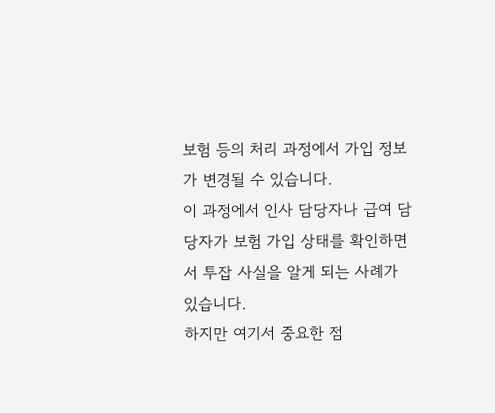보험 등의 처리 과정에서 가입 정보가 변경될 수 있습니다.
이 과정에서 인사 담당자나 급여 담당자가 보험 가입 상태를 확인하면서 투잡 사실을 알게 되는 사례가 있습니다.
하지만 여기서 중요한 점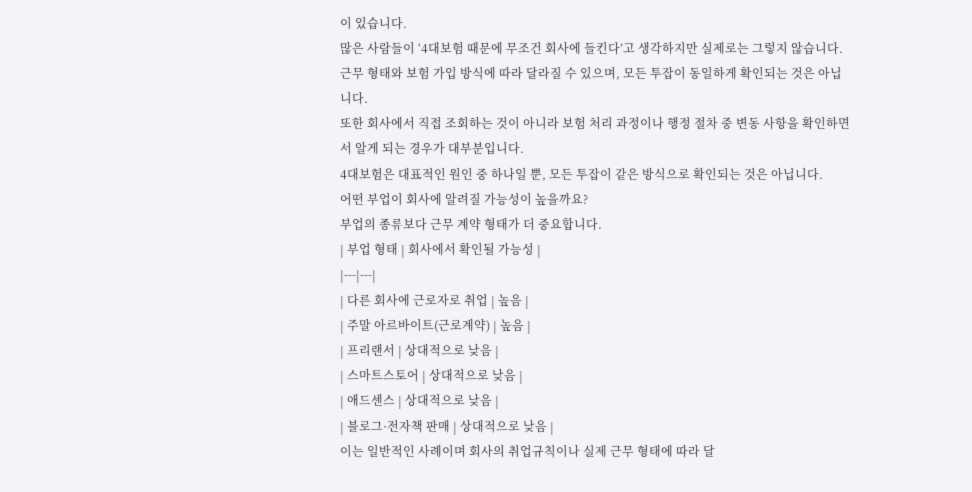이 있습니다.
많은 사람들이 ‘4대보험 때문에 무조건 회사에 들킨다’고 생각하지만 실제로는 그렇지 않습니다.
근무 형태와 보험 가입 방식에 따라 달라질 수 있으며, 모든 투잡이 동일하게 확인되는 것은 아닙니다.
또한 회사에서 직접 조회하는 것이 아니라 보험 처리 과정이나 행정 절차 중 변동 사항을 확인하면서 알게 되는 경우가 대부분입니다.
4대보험은 대표적인 원인 중 하나일 뿐, 모든 투잡이 같은 방식으로 확인되는 것은 아닙니다.
어떤 부업이 회사에 알려질 가능성이 높을까요?
부업의 종류보다 근무 계약 형태가 더 중요합니다.
| 부업 형태 | 회사에서 확인될 가능성 |
|---|---|
| 다른 회사에 근로자로 취업 | 높음 |
| 주말 아르바이트(근로계약) | 높음 |
| 프리랜서 | 상대적으로 낮음 |
| 스마트스토어 | 상대적으로 낮음 |
| 애드센스 | 상대적으로 낮음 |
| 블로그·전자책 판매 | 상대적으로 낮음 |
이는 일반적인 사례이며 회사의 취업규칙이나 실제 근무 형태에 따라 달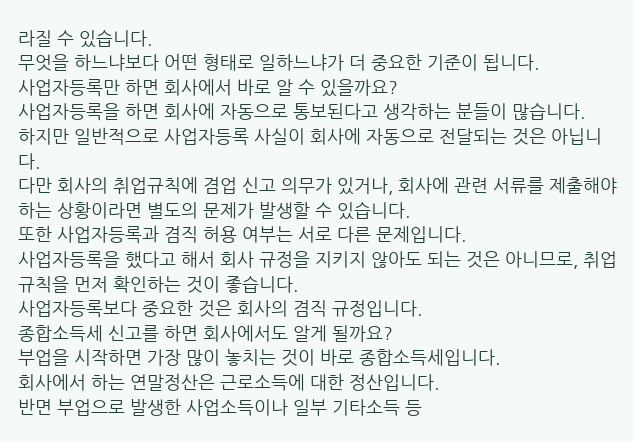라질 수 있습니다.
무엇을 하느냐보다 어떤 형태로 일하느냐가 더 중요한 기준이 됩니다.
사업자등록만 하면 회사에서 바로 알 수 있을까요?
사업자등록을 하면 회사에 자동으로 통보된다고 생각하는 분들이 많습니다.
하지만 일반적으로 사업자등록 사실이 회사에 자동으로 전달되는 것은 아닙니다.
다만 회사의 취업규칙에 겸업 신고 의무가 있거나, 회사에 관련 서류를 제출해야 하는 상황이라면 별도의 문제가 발생할 수 있습니다.
또한 사업자등록과 겸직 허용 여부는 서로 다른 문제입니다.
사업자등록을 했다고 해서 회사 규정을 지키지 않아도 되는 것은 아니므로, 취업규칙을 먼저 확인하는 것이 좋습니다.
사업자등록보다 중요한 것은 회사의 겸직 규정입니다.
종합소득세 신고를 하면 회사에서도 알게 될까요?
부업을 시작하면 가장 많이 놓치는 것이 바로 종합소득세입니다.
회사에서 하는 연말정산은 근로소득에 대한 정산입니다.
반면 부업으로 발생한 사업소득이나 일부 기타소득 등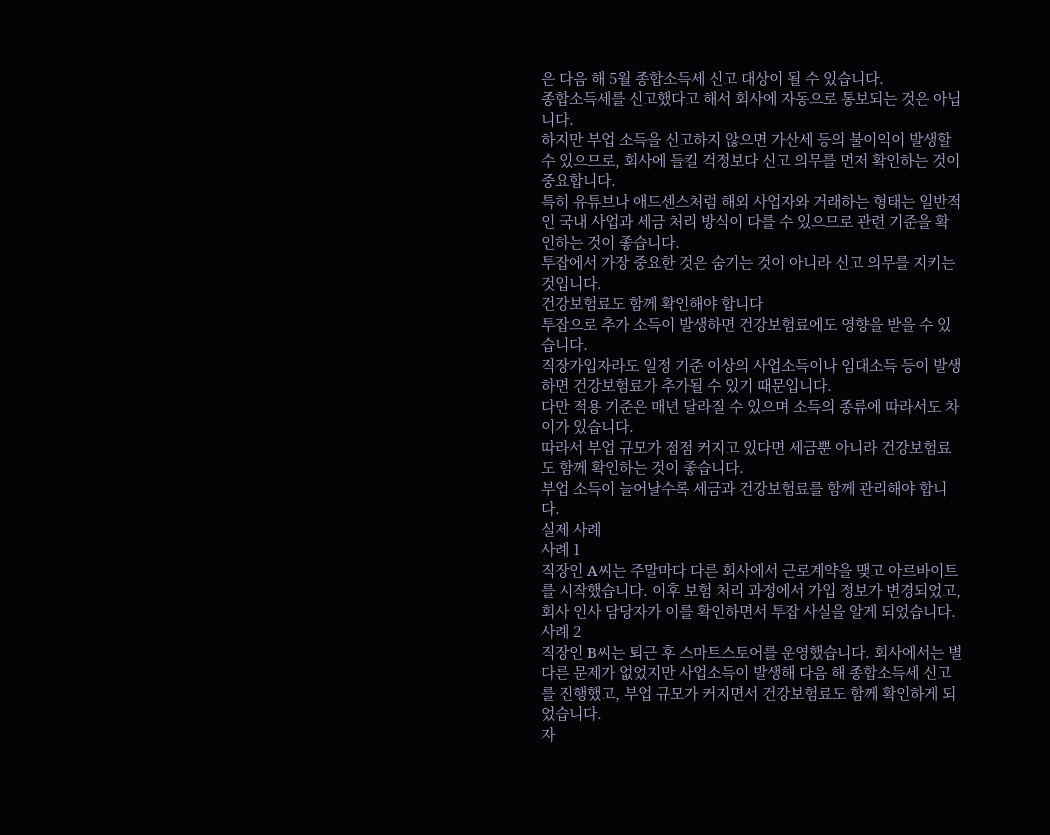은 다음 해 5월 종합소득세 신고 대상이 될 수 있습니다.
종합소득세를 신고했다고 해서 회사에 자동으로 통보되는 것은 아닙니다.
하지만 부업 소득을 신고하지 않으면 가산세 등의 불이익이 발생할 수 있으므로, 회사에 들킬 걱정보다 신고 의무를 먼저 확인하는 것이 중요합니다.
특히 유튜브나 애드센스처럼 해외 사업자와 거래하는 형태는 일반적인 국내 사업과 세금 처리 방식이 다를 수 있으므로 관련 기준을 확인하는 것이 좋습니다.
투잡에서 가장 중요한 것은 숨기는 것이 아니라 신고 의무를 지키는 것입니다.
건강보험료도 함께 확인해야 합니다
투잡으로 추가 소득이 발생하면 건강보험료에도 영향을 받을 수 있습니다.
직장가입자라도 일정 기준 이상의 사업소득이나 임대소득 등이 발생하면 건강보험료가 추가될 수 있기 때문입니다.
다만 적용 기준은 매년 달라질 수 있으며 소득의 종류에 따라서도 차이가 있습니다.
따라서 부업 규모가 점점 커지고 있다면 세금뿐 아니라 건강보험료도 함께 확인하는 것이 좋습니다.
부업 소득이 늘어날수록 세금과 건강보험료를 함께 관리해야 합니다.
실제 사례
사례 1
직장인 A씨는 주말마다 다른 회사에서 근로계약을 맺고 아르바이트를 시작했습니다. 이후 보험 처리 과정에서 가입 정보가 변경되었고, 회사 인사 담당자가 이를 확인하면서 투잡 사실을 알게 되었습니다.
사례 2
직장인 B씨는 퇴근 후 스마트스토어를 운영했습니다. 회사에서는 별다른 문제가 없었지만 사업소득이 발생해 다음 해 종합소득세 신고를 진행했고, 부업 규모가 커지면서 건강보험료도 함께 확인하게 되었습니다.
자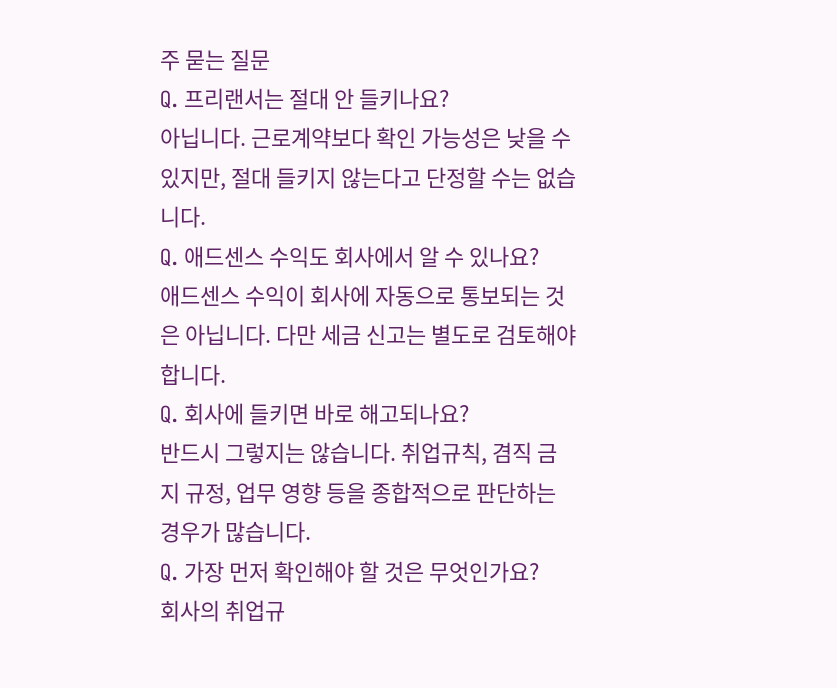주 묻는 질문
Q. 프리랜서는 절대 안 들키나요?
아닙니다. 근로계약보다 확인 가능성은 낮을 수 있지만, 절대 들키지 않는다고 단정할 수는 없습니다.
Q. 애드센스 수익도 회사에서 알 수 있나요?
애드센스 수익이 회사에 자동으로 통보되는 것은 아닙니다. 다만 세금 신고는 별도로 검토해야 합니다.
Q. 회사에 들키면 바로 해고되나요?
반드시 그렇지는 않습니다. 취업규칙, 겸직 금지 규정, 업무 영향 등을 종합적으로 판단하는 경우가 많습니다.
Q. 가장 먼저 확인해야 할 것은 무엇인가요?
회사의 취업규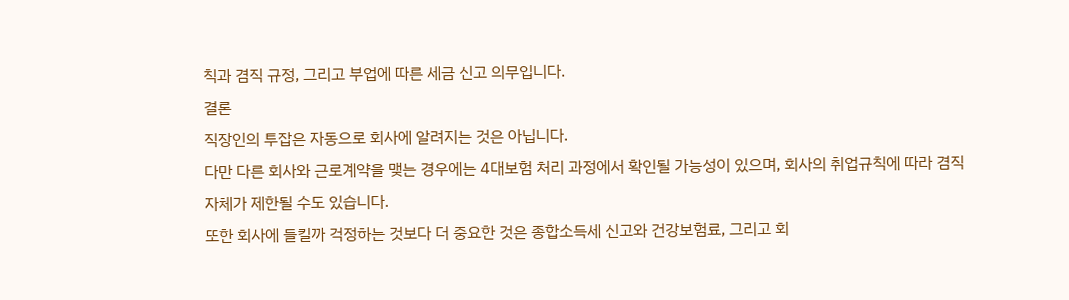칙과 겸직 규정, 그리고 부업에 따른 세금 신고 의무입니다.
결론
직장인의 투잡은 자동으로 회사에 알려지는 것은 아닙니다.
다만 다른 회사와 근로계약을 맺는 경우에는 4대보험 처리 과정에서 확인될 가능성이 있으며, 회사의 취업규칙에 따라 겸직 자체가 제한될 수도 있습니다.
또한 회사에 들킬까 걱정하는 것보다 더 중요한 것은 종합소득세 신고와 건강보험료, 그리고 회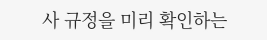사 규정을 미리 확인하는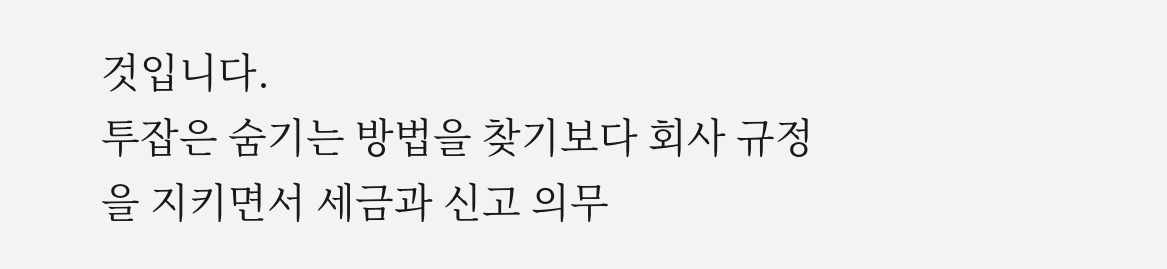것입니다.
투잡은 숨기는 방법을 찾기보다 회사 규정을 지키면서 세금과 신고 의무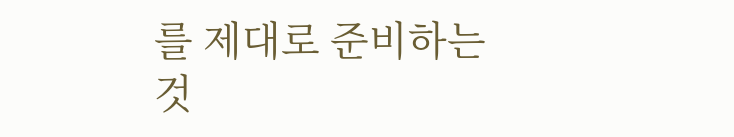를 제대로 준비하는 것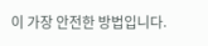이 가장 안전한 방법입니다.